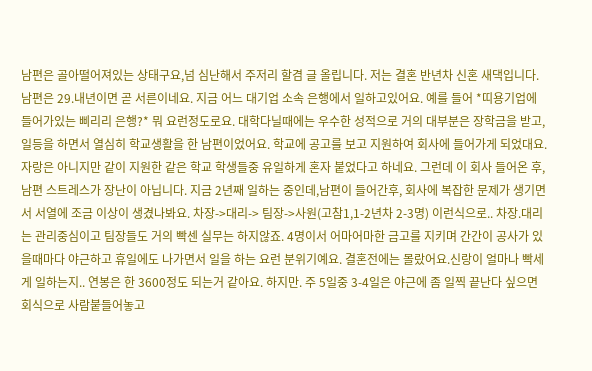남편은 골아떨어져있는 상태구요,넘 심난해서 주저리 할겸 글 올립니다. 저는 결혼 반년차 신혼 새댁입니다. 남편은 29.내년이면 곧 서른이네요. 지금 어느 대기업 소속 은행에서 일하고있어요. 예를 들어 *띠용기업에 들어가있는 삐리리 은행?* 뭐 요런정도로요. 대학다닐때에는 우수한 성적으로 거의 대부분은 장학금을 받고, 일등을 하면서 열심히 학교생활을 한 남편이었어요. 학교에 공고를 보고 지원하여 회사에 들어가게 되었대요. 자랑은 아니지만 같이 지원한 같은 학교 학생들중 유일하게 혼자 붙었다고 하네요. 그런데 이 회사 들어온 후, 남편 스트레스가 장난이 아닙니다. 지금 2년째 일하는 중인데,남편이 들어간후, 회사에 복잡한 문제가 생기면서 서열에 조금 이상이 생겼나봐요. 차장->대리-> 팀장->사원(고참1,1-2년차 2-3명) 이런식으로.. 차장.대리는 관리중심이고 팀장들도 거의 빡센 실무는 하지않죠. 4명이서 어마어마한 금고를 지키며 간간이 공사가 있을때마다 야근하고 휴일에도 나가면서 일을 하는 요런 분위기예요. 결혼전에는 몰랐어요.신랑이 얼마나 빡세게 일하는지.. 연봉은 한 3600정도 되는거 같아요. 하지만. 주 5일중 3-4일은 야근에 좀 일찍 끝난다 싶으면 회식으로 사람붙들어놓고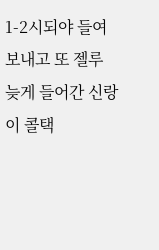1-2시되야 들여보내고 또 젤루 늦게 들어간 신랑이 콜택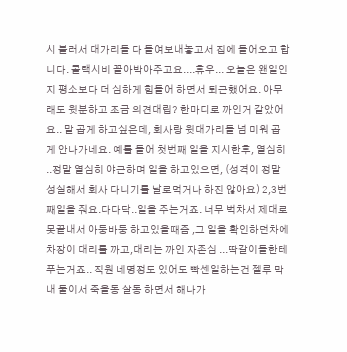시 불러서 대가리들 다 들여보내놓고서 집에 들어오고 합니다. 콜택시비 꼴아박아주고요....휴우... 오늘은 왠일인지 평소보다 더 심하게 힘들어 하면서 퇴근했어요. 아무래도 윗분하고 조금 의견대립? 한마디로 까인거 같았어요.. 말 곱게 하고싶은데, 회사랑 윗대가리들 넘 미워 곱게 안나가네요. 예를 들어 첫번째 일을 지시한후, 열심히 ..정말 열심히 야근하며 일을 하고있으면, (성격이 정말 성실해서 회사 다니기를 날로먹거나 하진 않아요) 2,3번째일을 줘요.다다닥..일을 주는거죠. 너무 벅차서 제대로 못끝내서 아둥바둥 하고있을때즘 ,그 일을 확인하던차에 차장이 대리를 까고,대리는 까인 자존심 ...딱갈이들한테 푸는거죠.. 직원 네명정도 있어도 빡센일하는건 젤루 막내 둘이서 죽을동 살동 하면서 해나가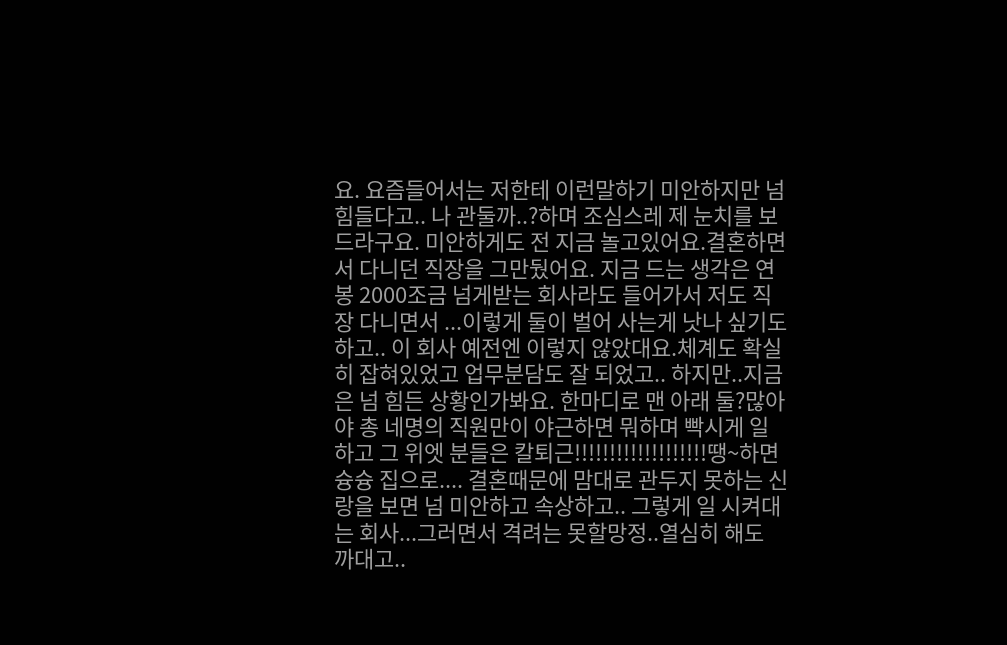요. 요즘들어서는 저한테 이런말하기 미안하지만 넘 힘들다고.. 나 관둘까..?하며 조심스레 제 눈치를 보드라구요. 미안하게도 전 지금 놀고있어요.결혼하면서 다니던 직장을 그만뒀어요. 지금 드는 생각은 연봉 2000조금 넘게받는 회사라도 들어가서 저도 직장 다니면서 ...이렇게 둘이 벌어 사는게 낫나 싶기도 하고.. 이 회사 예전엔 이렇지 않았대요.체계도 확실히 잡혀있었고 업무분담도 잘 되었고.. 하지만..지금은 넘 힘든 상황인가봐요. 한마디로 맨 아래 둘?많아야 총 네명의 직원만이 야근하면 뭐하며 빡시게 일하고 그 위엣 분들은 칼퇴근!!!!!!!!!!!!!!!!!!!땡~하면 슝슝 집으로.... 결혼때문에 맘대로 관두지 못하는 신랑을 보면 넘 미안하고 속상하고.. 그렇게 일 시켜대는 회사...그러면서 격려는 못할망정..열심히 해도 까대고..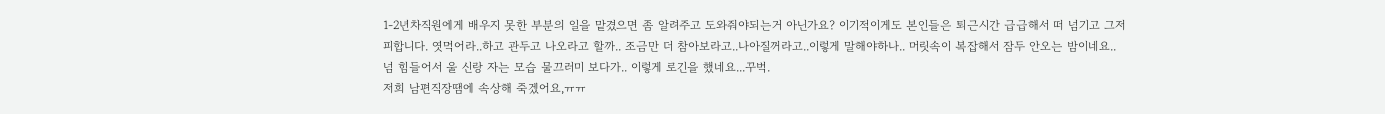1-2년차직원에게 배우지 못한 부분의 일을 맡겼으면 좀 알려주고 도와줘야되는거 아닌가요? 이기적이게도 본인들은 퇴근시간 급급해서 떠 넘기고 그저 피합니다. 엿먹어라..하고 관두고 나오라고 할까.. 조금만 더 참아보라고..나아질꺼라고..이렇게 말해야하나.. 머릿속이 복잡해서 잠두 안오는 밤이네요.. 넘 힘들어서 울 신랑 자는 모습 물끄러미 보다가.. 이렇게 로긴을 했네요...꾸벅.
저희 남편직장땜에 속상해 죽겠어요,ㅠㅠ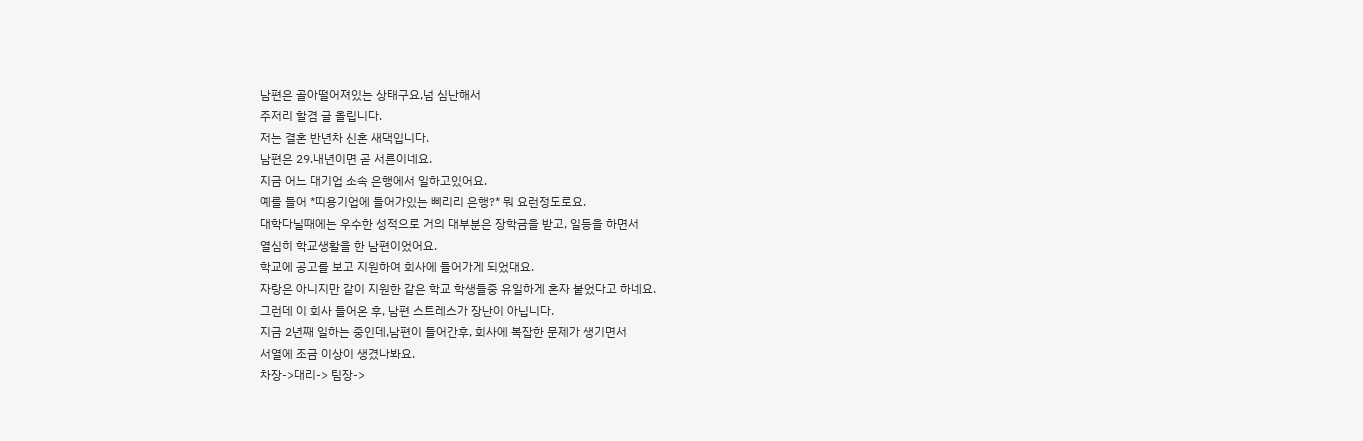남편은 골아떨어져있는 상태구요,넘 심난해서
주저리 할겸 글 올립니다.
저는 결혼 반년차 신혼 새댁입니다.
남편은 29.내년이면 곧 서른이네요.
지금 어느 대기업 소속 은행에서 일하고있어요.
예를 들어 *띠용기업에 들어가있는 삐리리 은행?* 뭐 요런정도로요.
대학다닐때에는 우수한 성적으로 거의 대부분은 장학금을 받고, 일등을 하면서
열심히 학교생활을 한 남편이었어요.
학교에 공고를 보고 지원하여 회사에 들어가게 되었대요.
자랑은 아니지만 같이 지원한 같은 학교 학생들중 유일하게 혼자 붙었다고 하네요.
그런데 이 회사 들어온 후, 남편 스트레스가 장난이 아닙니다.
지금 2년째 일하는 중인데,남편이 들어간후, 회사에 복잡한 문제가 생기면서
서열에 조금 이상이 생겼나봐요.
차장->대리-> 팀장->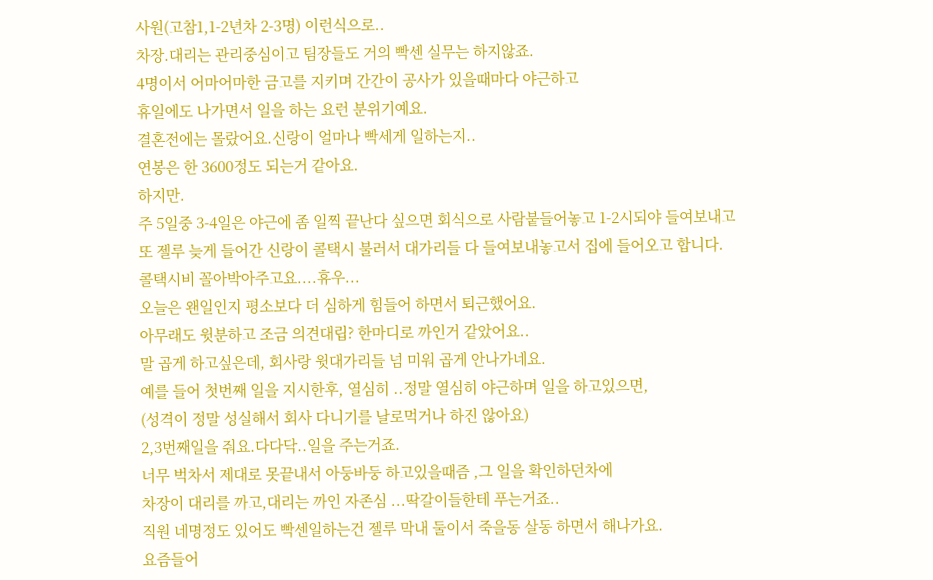사원(고참1,1-2년차 2-3명) 이런식으로..
차장.대리는 관리중심이고 팀장들도 거의 빡센 실무는 하지않죠.
4명이서 어마어마한 금고를 지키며 간간이 공사가 있을때마다 야근하고
휴일에도 나가면서 일을 하는 요런 분위기예요.
결혼전에는 몰랐어요.신랑이 얼마나 빡세게 일하는지..
연봉은 한 3600정도 되는거 같아요.
하지만.
주 5일중 3-4일은 야근에 좀 일찍 끝난다 싶으면 회식으로 사람붙들어놓고 1-2시되야 들여보내고
또 젤루 늦게 들어간 신랑이 콜택시 불러서 대가리들 다 들여보내놓고서 집에 들어오고 합니다.
콜택시비 꼴아박아주고요....휴우...
오늘은 왠일인지 평소보다 더 심하게 힘들어 하면서 퇴근했어요.
아무래도 윗분하고 조금 의견대립? 한마디로 까인거 같았어요..
말 곱게 하고싶은데, 회사랑 윗대가리들 넘 미워 곱게 안나가네요.
예를 들어 첫번째 일을 지시한후, 열심히 ..정말 열심히 야근하며 일을 하고있으면,
(성격이 정말 성실해서 회사 다니기를 날로먹거나 하진 않아요)
2,3번째일을 줘요.다다닥..일을 주는거죠.
너무 벅차서 제대로 못끝내서 아둥바둥 하고있을때즘 ,그 일을 확인하던차에
차장이 대리를 까고,대리는 까인 자존심 ...딱갈이들한테 푸는거죠..
직원 네명정도 있어도 빡센일하는건 젤루 막내 둘이서 죽을동 살동 하면서 해나가요.
요즘들어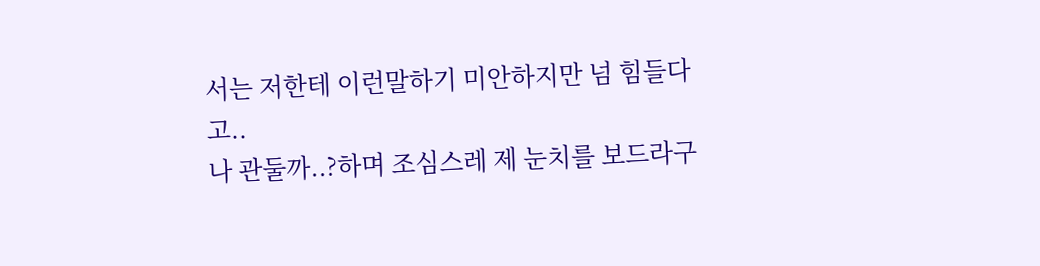서는 저한테 이런말하기 미안하지만 넘 힘들다고..
나 관둘까..?하며 조심스레 제 눈치를 보드라구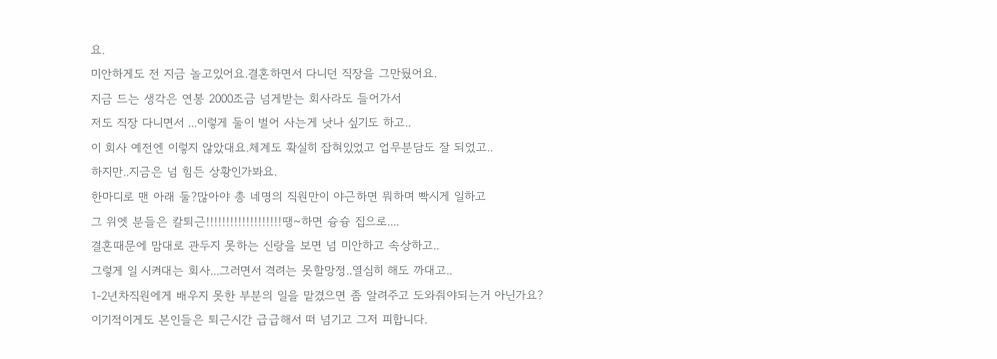요.
미안하게도 전 지금 놀고있어요.결혼하면서 다니던 직장을 그만뒀어요.
지금 드는 생각은 연봉 2000조금 넘게받는 회사라도 들어가서
저도 직장 다니면서 ...이렇게 둘이 벌어 사는게 낫나 싶기도 하고..
이 회사 예전엔 이렇지 않았대요.체계도 확실히 잡혀있었고 업무분담도 잘 되었고..
하지만..지금은 넘 힘든 상황인가봐요.
한마디로 맨 아래 둘?많아야 총 네명의 직원만이 야근하면 뭐하며 빡시게 일하고
그 위엣 분들은 칼퇴근!!!!!!!!!!!!!!!!!!!땡~하면 슝슝 집으로....
결혼때문에 맘대로 관두지 못하는 신랑을 보면 넘 미안하고 속상하고..
그렇게 일 시켜대는 회사...그러면서 격려는 못할망정..열심히 해도 까대고..
1-2년차직원에게 배우지 못한 부분의 일을 맡겼으면 좀 알려주고 도와줘야되는거 아닌가요?
이기적이게도 본인들은 퇴근시간 급급해서 떠 넘기고 그저 피합니다.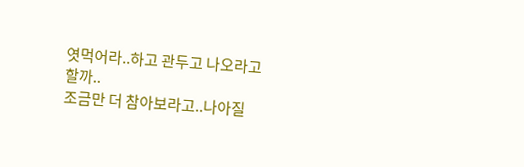엿먹어라..하고 관두고 나오라고 할까..
조금만 더 참아보라고..나아질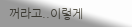꺼라고..이렇게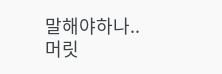말해야하나..
머릿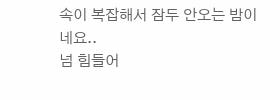속이 복잡해서 잠두 안오는 밤이네요..
넘 힘들어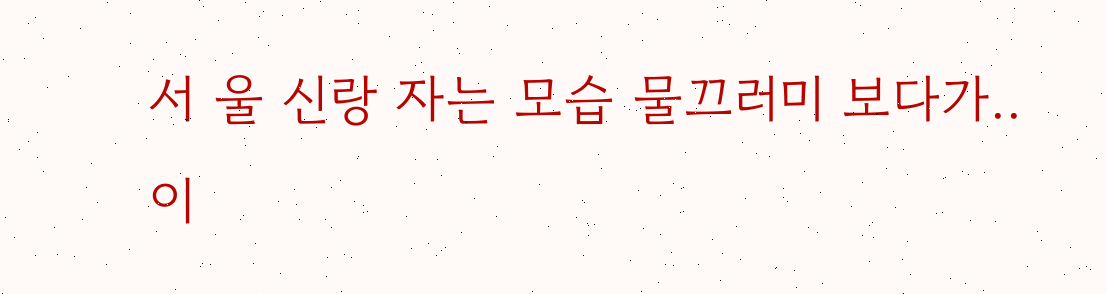서 울 신랑 자는 모습 물끄러미 보다가..
이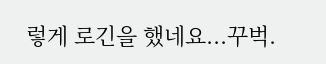렇게 로긴을 했네요...꾸벅.